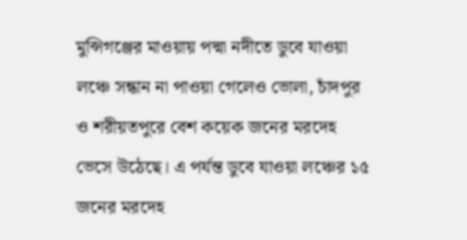মুন্সিগঞ্জের মাওয়ায় পদ্মা নদীতে ডুবে যাওয়া লঞ্চে সন্ধান না পাওয়া গেলেও ভোলা, চাঁদপুর ও শরীয়তপুরে বেশ কয়েক জনের মরদেহ ভেসে উঠেছে। এ পর্যন্ত ডুবে যাওয়া লঞ্চের ১৫ জনের মরদেহ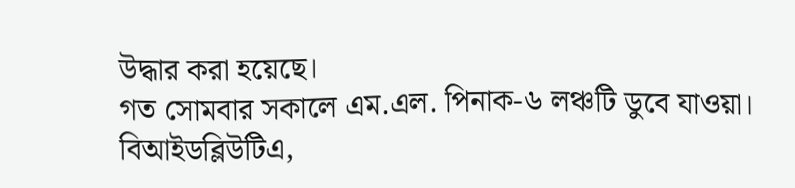উদ্ধার করা হয়েছে।
গত সোমবার সকালে এম.এল. পিনাক-৬ লঞ্চটি ডুবে যাওয়া। বিআইডব্লিউটিএ,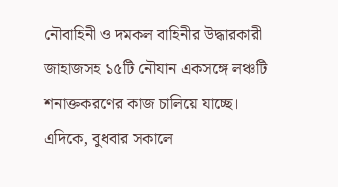নৌবাহিনী ও দমকল বাহিনীর উদ্ধারকারী জাহাজসহ ১৫টি নৌযান একসঙ্গে লঞ্চটি শনাক্তকরণের কাজ চালিয়ে যাচ্ছে।
এদিকে, বুধবার সকালে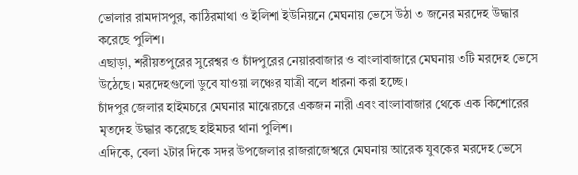ভোলার রামদাসপুর, কাঠিরমাথা ও ইলিশা ইউনিয়নে মেঘনায় ভেসে উঠা ৩ জনের মরদেহ উদ্ধার করেছে পুলিশ।
এছাড়া, শরীয়তপুরের সুরেশ্বর ও চাঁদপুরের নেয়ারবাজার ও বাংলাবাজারে মেঘনায় ৩টি মরদেহ ভেসে উঠেছে। মরদেহগুলো ডুবে যাওয়া লঞ্চের যাত্রী বলে ধারনা করা হচ্ছে।
চাঁদপুর জেলার হাইমচরে মেঘনার মাঝেরচরে একজন নারী এবং বাংলাবাজার থেকে এক কিশোরের মৃতদেহ উদ্ধার করেছে হাইমচর থানা পুলিশ।
এদিকে, বেলা ২টার দিকে সদর উপজেলার রাজরাজেশ্বরে মেঘনায় আরেক যুবকের মরদেহ ভেসে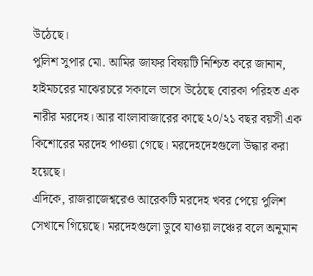উঠেছে।
পুলিশ সুপার মো. আমির জাফর বিষয়টি নিশ্চিত করে জানান, হাইমচরের মাঝেরচরে সকালে ভাসে উঠেছে বোরকা পরিহত এক নারীর মরদেহ। আর বাংলাবাজারের কাছে ২০/২১ বছর বয়সী এক কিশোরের মরদেহ পাওয়া গেছে। মরদেহদেহগুলো উদ্ধার করা হয়েছে।
এদিকে, রাজরাজেশ্বরেও আরেকটি মরদেহ খবর পেয়ে পুলিশ সেখানে গিয়েছে। মরদেহগুলো ডুবে যাওয়া লঞ্চের বলে অনুমান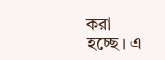করা হচ্ছে। এ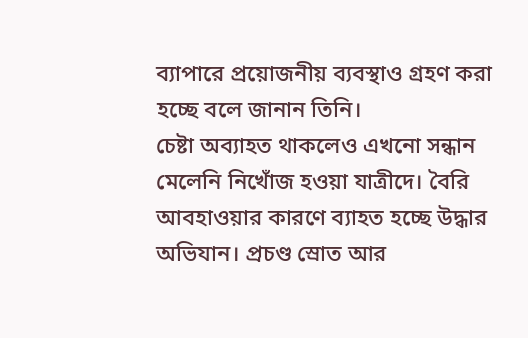ব্যাপারে প্রয়োজনীয় ব্যবস্থাও গ্রহণ করা হচ্ছে বলে জানান তিনি।
চেষ্টা অব্যাহত থাকলেও এখনো সন্ধান মেলেনি নিখোঁজ হওয়া যাত্রীদে। বৈরি আবহাওয়ার কারণে ব্যাহত হচ্ছে উদ্ধার অভিযান। প্রচণ্ড স্রোত আর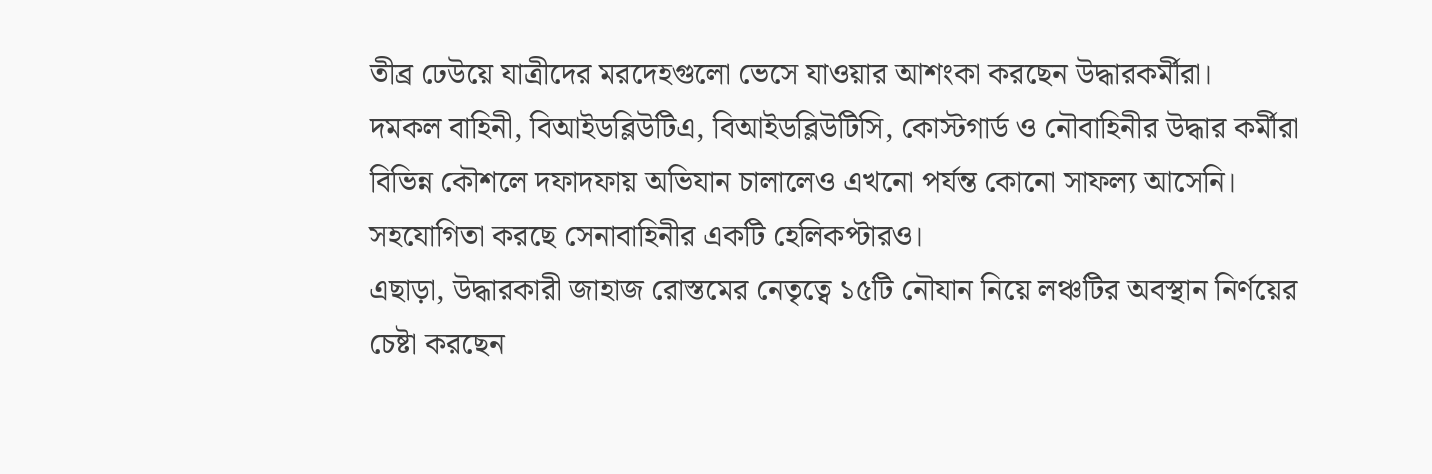তীব্র ঢেউয়ে যাত্রীদের মরদেহগুলো ভেসে যাওয়ার আশংকা করছেন উদ্ধারকর্মীরা।
দমকল বাহিনী, বিআইডব্লিউটিএ, বিআইডব্লিউটিসি, কোস্টগার্ড ও নৌবাহিনীর উদ্ধার কর্মীরা বিভিন্ন কৌশলে দফাদফায় অভিযান চালালেও এখনো পর্যন্ত কোনো সাফল্য আসেনি। সহযোগিতা করছে সেনাবাহিনীর একটি হেলিকপ্টারও।
এছাড়া, উদ্ধারকারী জাহাজ রোস্তমের নেতৃত্বে ১৫টি নৌযান নিয়ে লঞ্চটির অবস্থান নির্ণয়ের চেষ্টা করছেন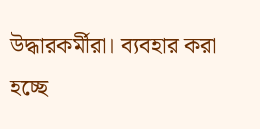উদ্ধারকর্মীরা। ব্যবহার করা হচ্ছে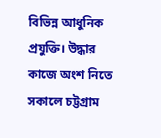বিভিন্ন আধুনিক প্রযুক্তি। উদ্ধার কাজে অংশ নিতে সকালে চট্টগ্রাম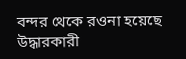বন্দর থেকে রওনা হয়েছে উদ্ধারকারী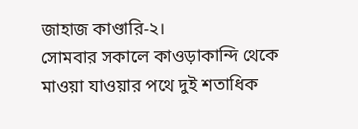জাহাজ কাণ্ডারি-২।
সোমবার সকালে কাওড়াকান্দি থেকে মাওয়া যাওয়ার পথে দুই শতাধিক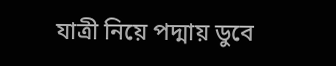যাত্রী নিয়ে পদ্মায় ডুবে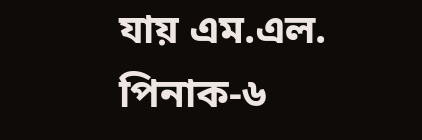যায় এম.এল. পিনাক-৬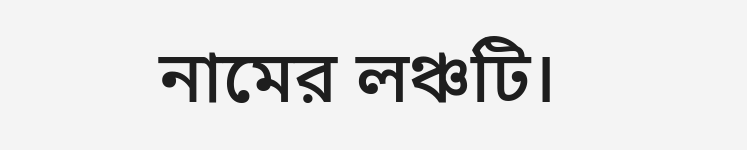নামের লঞ্চটি।